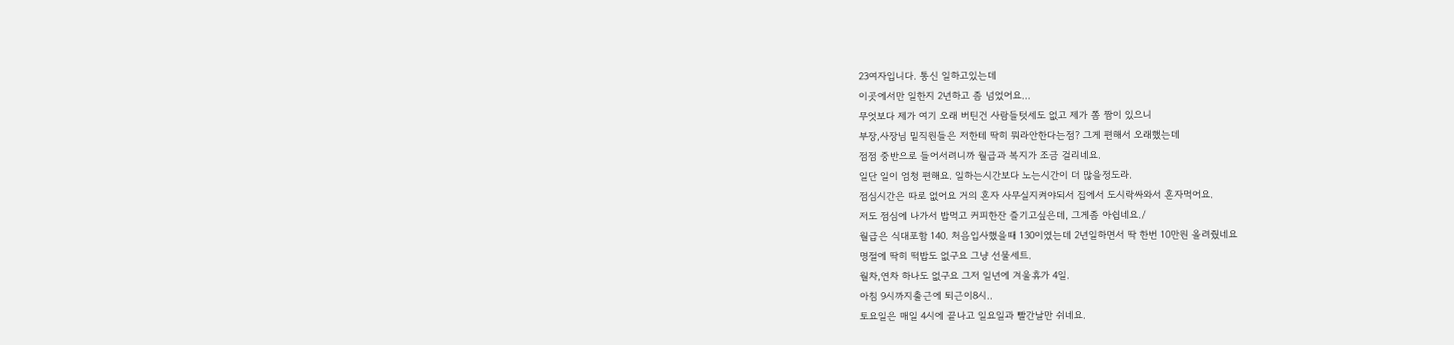23여자입니다. 통신 일하고있는데
이곳에서만 일한지 2년하고 좀 넘었어요...
무엇보다 제가 여기 오래 버틴건 사람들텃세도 없고 제가 쫌 짬이 있으니
부장,사장님 밑직원들은 저한테 딱히 뭐라안한다는점? 그게 편해서 오래했는데
점점 중반으로 들어서려니까 월급과 복지가 조금 걸리네요.
일단 일이 엄청 편해요. 일하는시간보다 노는시간이 더 많을정도라.
점심시간은 따로 없어요 거의 혼자 사무실지켜야되서 집에서 도시락싸와서 혼자먹어요.
저도 점심에 나가서 밥먹고 커피한잔 즐기고싶은데, 그게좀 아쉽네요./
월급은 식대포함 140. 처음입사했을때 130이였는데 2년일하면서 딱 한번 10만원 올려줬네요
명절에 딱히 떡밥도 없구요 그냥 선물세트.
월차,연차 하나도 없구요 그저 일년에 겨울휴가 4일.
아침 9시까지출근에 퇴근이8시..
토요일은 매일 4시에 끝나고 일요일과 빨간날만 쉬네요.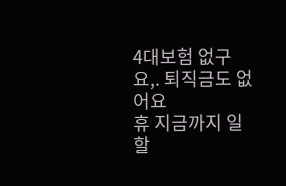4대보험 없구요,. 퇴직금도 없어요
휴 지금까지 일할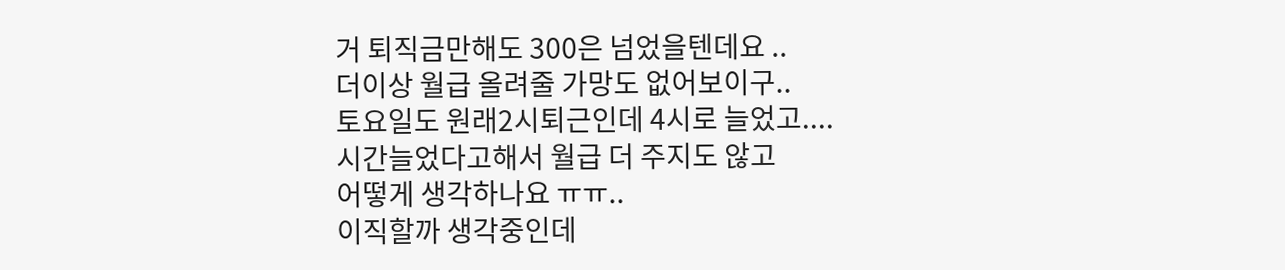거 퇴직금만해도 300은 넘었을텐데요 ..
더이상 월급 올려줄 가망도 없어보이구..
토요일도 원래2시퇴근인데 4시로 늘었고....
시간늘었다고해서 월급 더 주지도 않고
어떻게 생각하나요 ㅠㅠ..
이직할까 생각중인데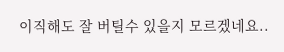이직해도 잘 버틸수 있을지 모르겠네요..